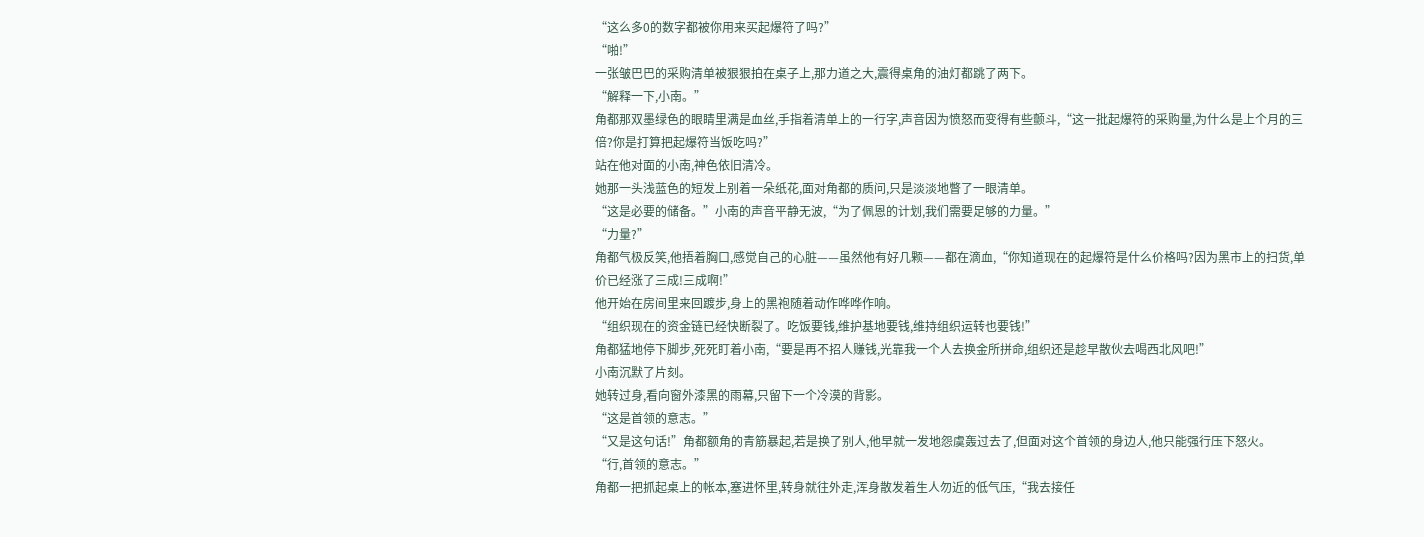“这么多0的数字都被你用来买起爆符了吗?”
“啪!”
一张皱巴巴的采购清单被狠狠拍在桌子上,那力道之大,震得桌角的油灯都跳了两下。
“解释一下,小南。”
角都那双墨绿色的眼睛里满是血丝,手指着清单上的一行字,声音因为愤怒而变得有些颤斗,“这一批起爆符的采购量,为什么是上个月的三倍?你是打算把起爆符当饭吃吗?”
站在他对面的小南,神色依旧清冷。
她那一头浅蓝色的短发上别着一朵纸花,面对角都的质问,只是淡淡地瞥了一眼清单。
“这是必要的储备。”小南的声音平静无波,“为了佩恩的计划,我们需要足够的力量。”
“力量?”
角都气极反笑,他捂着胸口,感觉自己的心脏——虽然他有好几颗——都在滴血,“你知道现在的起爆符是什么价格吗?因为黑市上的扫货,单价已经涨了三成!三成啊!”
他开始在房间里来回踱步,身上的黑袍随着动作哗哗作响。
“组织现在的资金链已经快断裂了。吃饭要钱,维护基地要钱,维持组织运转也要钱!”
角都猛地停下脚步,死死盯着小南,“要是再不招人赚钱,光靠我一个人去换金所拼命,组织还是趁早散伙去喝西北风吧!”
小南沉默了片刻。
她转过身,看向窗外漆黑的雨幕,只留下一个冷漠的背影。
“这是首领的意志。”
“又是这句话!”角都额角的青筋暴起,若是换了别人,他早就一发地怨虞轰过去了,但面对这个首领的身边人,他只能强行压下怒火。
“行,首领的意志。”
角都一把抓起桌上的帐本,塞进怀里,转身就往外走,浑身散发着生人勿近的低气压,“我去接任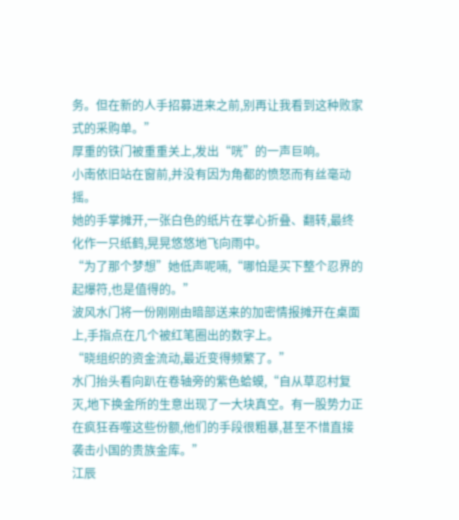务。但在新的人手招募进来之前,别再让我看到这种败家式的采购单。”
厚重的铁门被重重关上,发出“咣”的一声巨响。
小南依旧站在窗前,并没有因为角都的愤怒而有丝毫动摇。
她的手掌摊开,一张白色的纸片在掌心折叠、翻转,最终化作一只纸鹤,晃晃悠悠地飞向雨中。
“为了那个梦想”她低声呢喃,“哪怕是买下整个忍界的起爆符,也是值得的。”
波风水门将一份刚刚由暗部送来的加密情报摊开在桌面上,手指点在几个被红笔圈出的数字上。
“晓组织的资金流动,最近变得频繁了。”
水门抬头看向趴在卷轴旁的紫色蛤蟆,“自从草忍村复灭,地下换金所的生意出现了一大块真空。有一股势力正在疯狂吞噬这些份额,他们的手段很粗暴,甚至不惜直接袭击小国的贵族金库。”
江辰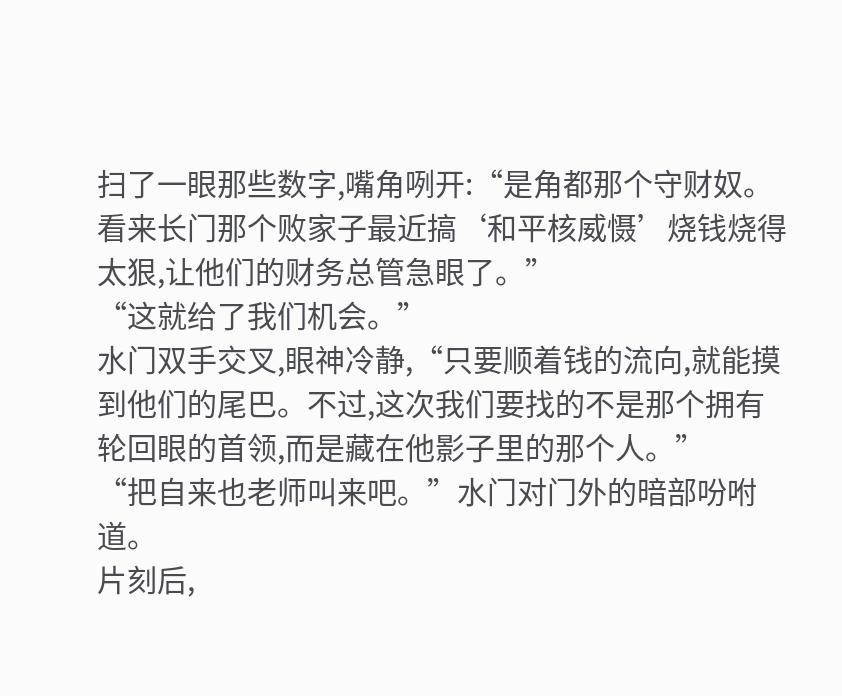扫了一眼那些数字,嘴角咧开:“是角都那个守财奴。看来长门那个败家子最近搞‘和平核威慑’烧钱烧得太狠,让他们的财务总管急眼了。”
“这就给了我们机会。”
水门双手交叉,眼神冷静,“只要顺着钱的流向,就能摸到他们的尾巴。不过,这次我们要找的不是那个拥有轮回眼的首领,而是藏在他影子里的那个人。”
“把自来也老师叫来吧。”水门对门外的暗部吩咐道。
片刻后,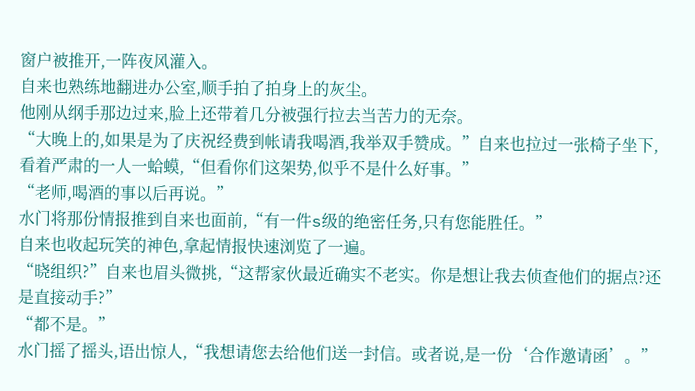窗户被推开,一阵夜风灌入。
自来也熟练地翻进办公室,顺手拍了拍身上的灰尘。
他刚从纲手那边过来,脸上还带着几分被强行拉去当苦力的无奈。
“大晚上的,如果是为了庆祝经费到帐请我喝酒,我举双手赞成。”自来也拉过一张椅子坐下,看着严肃的一人一蛤蟆,“但看你们这架势,似乎不是什么好事。”
“老师,喝酒的事以后再说。”
水门将那份情报推到自来也面前,“有一件s级的绝密任务,只有您能胜任。”
自来也收起玩笑的神色,拿起情报快速浏览了一遍。
“晓组织?”自来也眉头微挑,“这帮家伙最近确实不老实。你是想让我去侦查他们的据点?还是直接动手?”
“都不是。”
水门摇了摇头,语出惊人,“我想请您去给他们送一封信。或者说,是一份‘合作邀请函’。”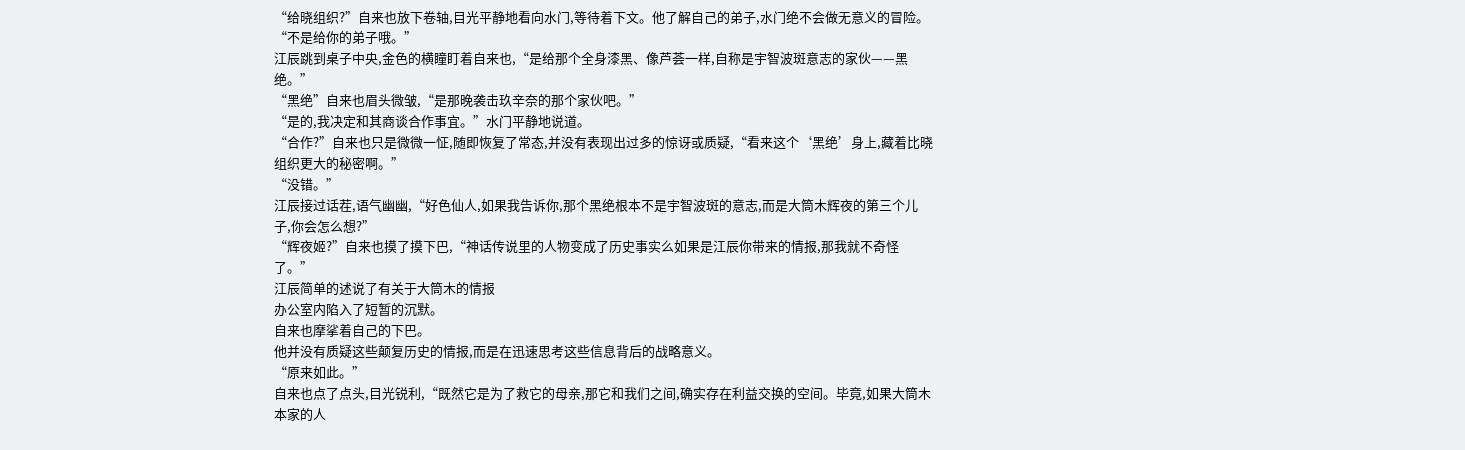“给晓组织?”自来也放下卷轴,目光平静地看向水门,等待着下文。他了解自己的弟子,水门绝不会做无意义的冒险。
“不是给你的弟子哦。”
江辰跳到桌子中央,金色的横瞳盯着自来也,“是给那个全身漆黑、像芦荟一样,自称是宇智波斑意志的家伙——黑绝。”
“黑绝”自来也眉头微皱,“是那晚袭击玖辛奈的那个家伙吧。”
“是的,我决定和其商谈合作事宜。”水门平静地说道。
“合作?”自来也只是微微一怔,随即恢复了常态,并没有表现出过多的惊讶或质疑,“看来这个‘黑绝’身上,藏着比晓组织更大的秘密啊。”
“没错。”
江辰接过话茬,语气幽幽,“好色仙人,如果我告诉你,那个黑绝根本不是宇智波斑的意志,而是大筒木辉夜的第三个儿子,你会怎么想?”
“辉夜姬?”自来也摸了摸下巴,“神话传说里的人物变成了历史事实么如果是江辰你带来的情报,那我就不奇怪了。”
江辰简单的述说了有关于大筒木的情报
办公室内陷入了短暂的沉默。
自来也摩挲着自己的下巴。
他并没有质疑这些颠复历史的情报,而是在迅速思考这些信息背后的战略意义。
“原来如此。”
自来也点了点头,目光锐利,“既然它是为了救它的母亲,那它和我们之间,确实存在利益交换的空间。毕竟,如果大筒木本家的人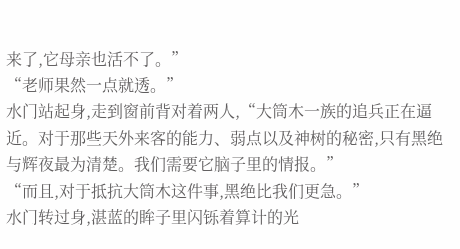来了,它母亲也活不了。”
“老师果然一点就透。”
水门站起身,走到窗前背对着两人,“大筒木一族的追兵正在逼近。对于那些天外来客的能力、弱点以及神树的秘密,只有黑绝与辉夜最为清楚。我们需要它脑子里的情报。”
“而且,对于抵抗大筒木这件事,黑绝比我们更急。”
水门转过身,湛蓝的眸子里闪铄着算计的光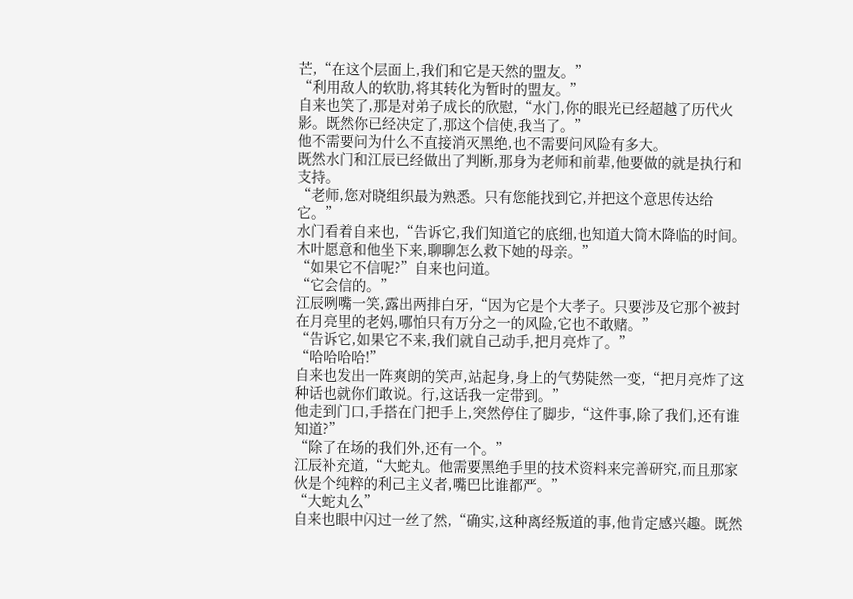芒,“在这个层面上,我们和它是天然的盟友。”
“利用敌人的软肋,将其转化为暂时的盟友。”
自来也笑了,那是对弟子成长的欣慰,“水门,你的眼光已经超越了历代火影。既然你已经决定了,那这个信使,我当了。”
他不需要问为什么不直接消灭黑绝,也不需要问风险有多大。
既然水门和江辰已经做出了判断,那身为老师和前辈,他要做的就是执行和支持。
“老师,您对晓组织最为熟悉。只有您能找到它,并把这个意思传达给它。”
水门看着自来也,“告诉它,我们知道它的底细,也知道大筒木降临的时间。木叶愿意和他坐下来,聊聊怎么救下她的母亲。”
“如果它不信呢?”自来也问道。
“它会信的。”
江辰咧嘴一笑,露出两排白牙,“因为它是个大孝子。只要涉及它那个被封在月亮里的老妈,哪怕只有万分之一的风险,它也不敢赌。”
“告诉它,如果它不来,我们就自己动手,把月亮炸了。”
“哈哈哈哈!”
自来也发出一阵爽朗的笑声,站起身,身上的气势陡然一变,“把月亮炸了这种话也就你们敢说。行,这话我一定带到。”
他走到门口,手搭在门把手上,突然停住了脚步,“这件事,除了我们,还有谁知道?”
“除了在场的我们外,还有一个。”
江辰补充道,“大蛇丸。他需要黑绝手里的技术资料来完善研究,而且那家伙是个纯粹的利己主义者,嘴巴比谁都严。”
“大蛇丸么”
自来也眼中闪过一丝了然,“确实,这种离经叛道的事,他肯定感兴趣。既然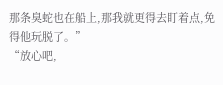那条臭蛇也在船上,那我就更得去盯着点,免得他玩脱了。”
“放心吧,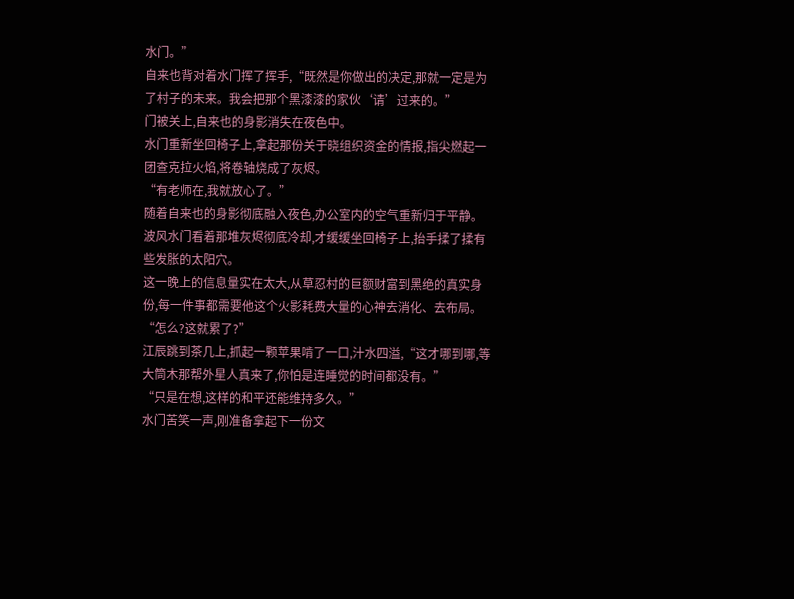水门。”
自来也背对着水门挥了挥手,“既然是你做出的决定,那就一定是为了村子的未来。我会把那个黑漆漆的家伙‘请’过来的。”
门被关上,自来也的身影消失在夜色中。
水门重新坐回椅子上,拿起那份关于晓组织资金的情报,指尖燃起一团查克拉火焰,将卷轴烧成了灰烬。
“有老师在,我就放心了。”
随着自来也的身影彻底融入夜色,办公室内的空气重新归于平静。
波风水门看着那堆灰烬彻底冷却,才缓缓坐回椅子上,抬手揉了揉有些发胀的太阳穴。
这一晚上的信息量实在太大,从草忍村的巨额财富到黑绝的真实身份,每一件事都需要他这个火影耗费大量的心神去消化、去布局。
“怎么?这就累了?”
江辰跳到茶几上,抓起一颗苹果啃了一口,汁水四溢,“这才哪到哪,等大筒木那帮外星人真来了,你怕是连睡觉的时间都没有。”
“只是在想,这样的和平还能维持多久。”
水门苦笑一声,刚准备拿起下一份文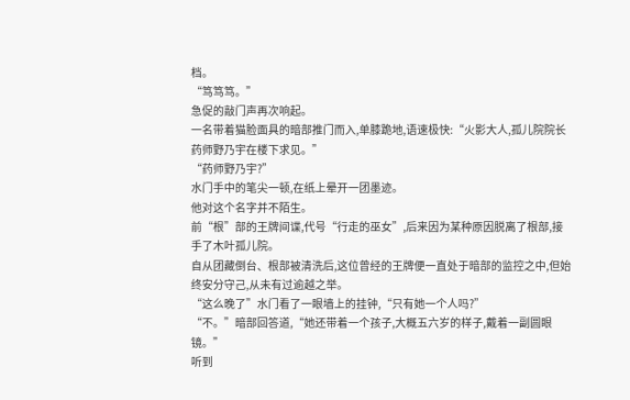档。
“笃笃笃。”
急促的敲门声再次响起。
一名带着猫脸面具的暗部推门而入,单膝跪地,语速极快:“火影大人,孤儿院院长药师野乃宇在楼下求见。”
“药师野乃宇?”
水门手中的笔尖一顿,在纸上晕开一团墨迹。
他对这个名字并不陌生。
前“根”部的王牌间谍,代号“行走的巫女”,后来因为某种原因脱离了根部,接手了木叶孤儿院。
自从团藏倒台、根部被清洗后,这位曾经的王牌便一直处于暗部的监控之中,但始终安分守己,从未有过逾越之举。
“这么晚了”水门看了一眼墙上的挂钟,“只有她一个人吗?”
“不。”暗部回答道,“她还带着一个孩子,大概五六岁的样子,戴着一副圆眼镜。”
听到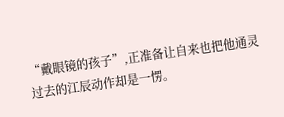“戴眼镜的孩子”,正准备让自来也把他通灵过去的江辰动作却是一愣。